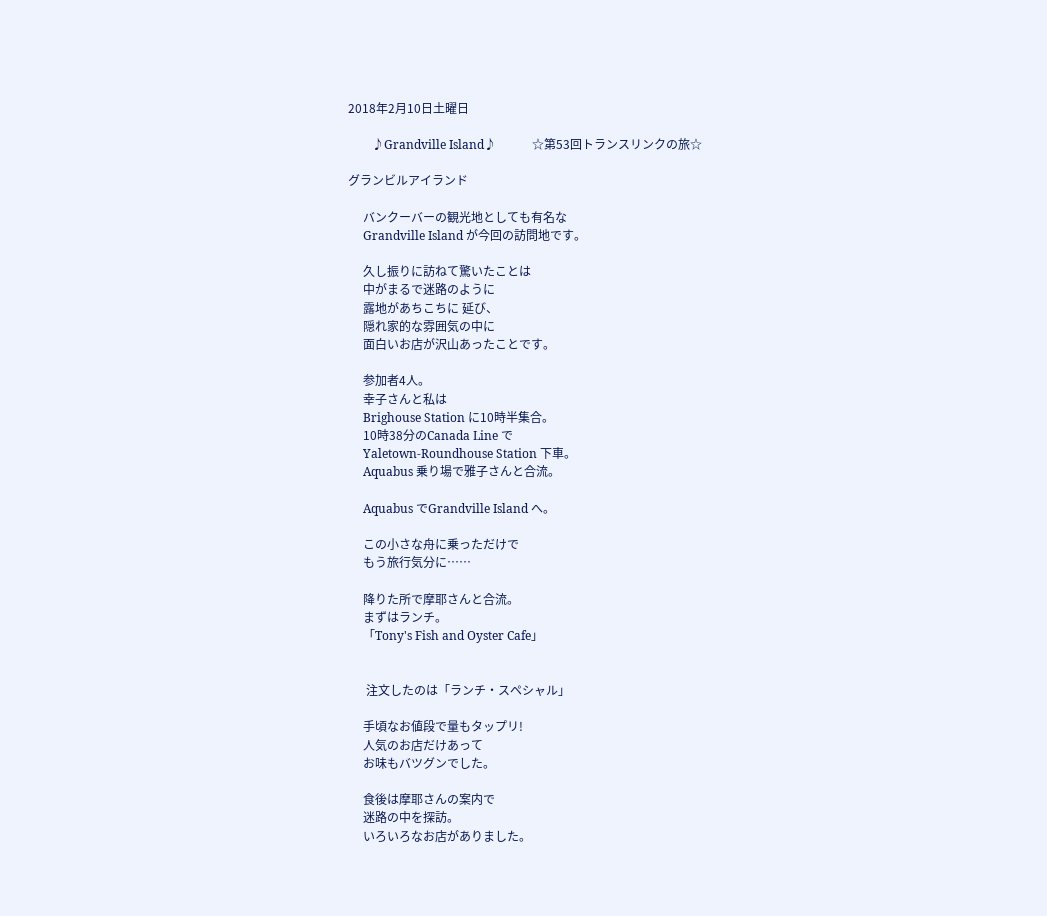2018年2月10日土曜日

        ♪Grandville Island♪            ☆第53回トランスリンクの旅☆

グランビルアイランド

     バンクーバーの観光地としても有名な
     Grandville Island が今回の訪問地です。

     久し振りに訪ねて驚いたことは
     中がまるで迷路のように
     露地があちこちに 延び、
     隠れ家的な雰囲気の中に
     面白いお店が沢山あったことです。

     参加者4人。
     幸子さんと私は
     Brighouse Station に10時半集合。
     10時38分のCanada Line で
     Yaletown-Roundhouse Station 下車。
     Aquabus 乗り場で雅子さんと合流。

     Aquabus でGrandville Island へ。

     この小さな舟に乗っただけで
     もう旅行気分に……

     降りた所で摩耶さんと合流。
     まずはランチ。
     「Tony's Fish and Oyster Cafe」


      注文したのは「ランチ・スペシャル」

     手頃なお値段で量もタップリ!
     人気のお店だけあって
     お味もバツグンでした。

     食後は摩耶さんの案内で
     迷路の中を探訪。
     いろいろなお店がありました。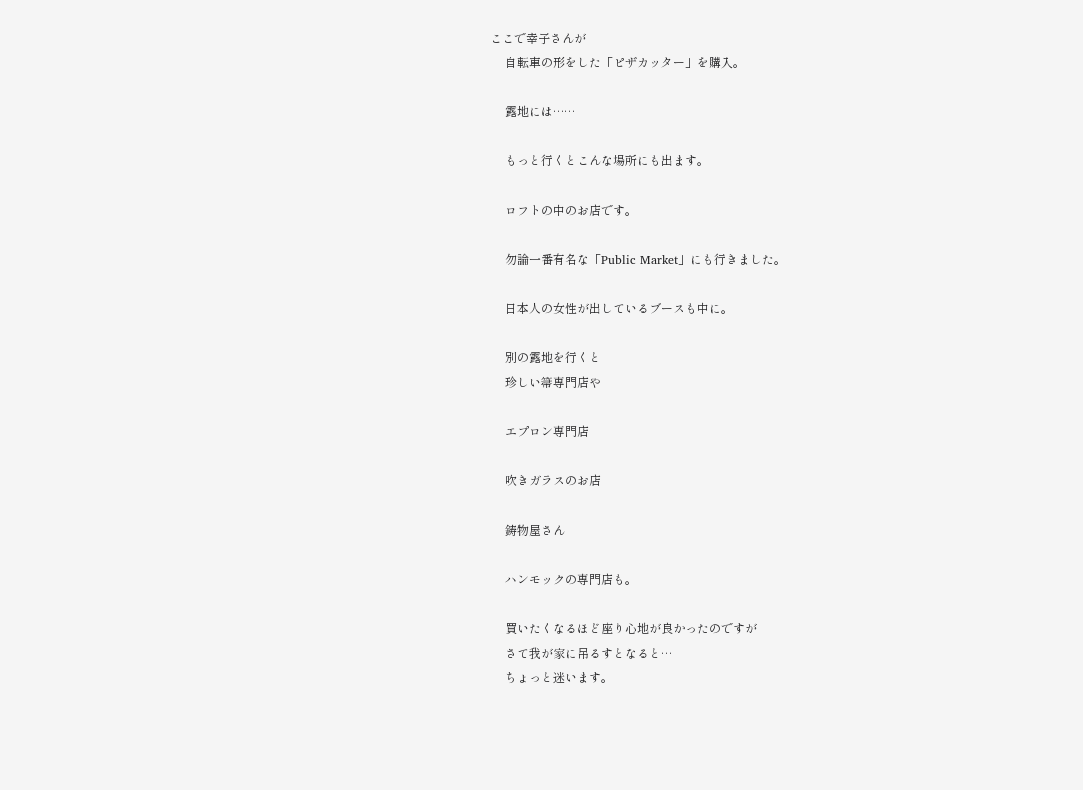ここで幸子さんが
     自転車の形をした「ピザカッター」を購入。

     露地には……

     もっと行くとこんな場所にも出ます。

     ロフトの中のお店です。

     勿論一番有名な「Public Market」にも行きました。

     日本人の女性が出しているブースも中に。

     別の露地を行くと
     珍しい箒専門店や

     エプロン専門店

     吹きガラスのお店

     鋳物屋さん

     ハンモックの専門店も。

     買いたくなるほど座り心地が良かったのですが
     さて我が家に吊るすとなると…
     ちょっと迷います。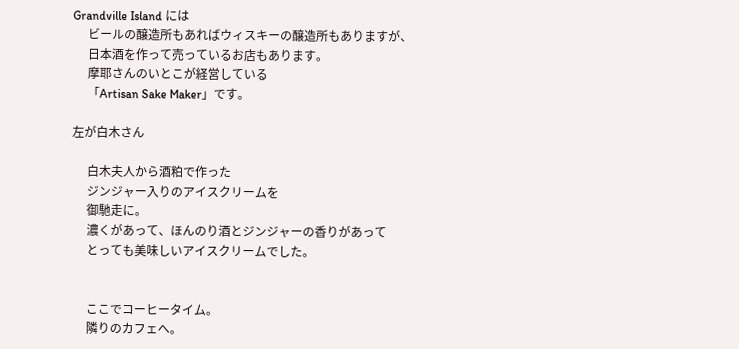Grandville Island には
     ビールの醸造所もあればウィスキーの醸造所もありますが、
     日本酒を作って売っているお店もあります。
     摩耶さんのいとこが経営している
     「Artisan Sake Maker」です。

左が白木さん

     白木夫人から酒粕で作った
     ジンジャー入りのアイスクリームを
     御馳走に。
     濃くがあって、ほんのり酒とジンジャーの香りがあって
     とっても美味しいアイスクリームでした。


     ここでコーヒータイム。
     隣りのカフェへ。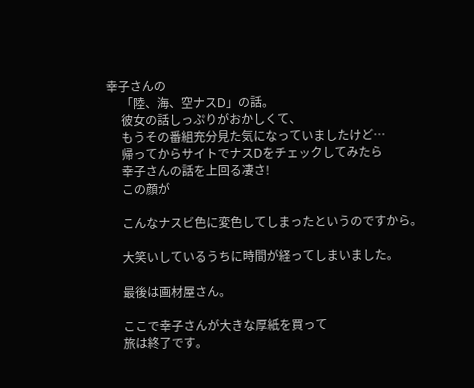幸子さんの
     「陸、海、空ナスD」の話。
     彼女の話しっぷりがおかしくて、
     もうその番組充分見た気になっていましたけど…
     帰ってからサイトでナスDをチェックしてみたら
     幸子さんの話を上回る凄さ!
     この顔が

     こんなナスビ色に変色してしまったというのですから。

     大笑いしているうちに時間が経ってしまいました。

     最後は画材屋さん。

     ここで幸子さんが大きな厚紙を買って
     旅は終了です。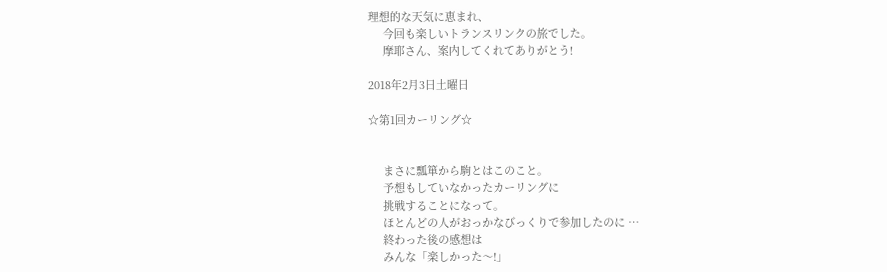理想的な天気に恵まれ、
     今回も楽しいトランスリンクの旅でした。
     摩耶さん、案内してくれてありがとう!

2018年2月3日土曜日

☆第1回カーリング☆


     まさに瓢箪から駒とはこのこと。
     予想もしていなかったカーリングに
     挑戦することになって。
     ほとんどの人がおっかなびっくりで参加したのに …
     終わった後の感想は
     みんな「楽しかった〜!」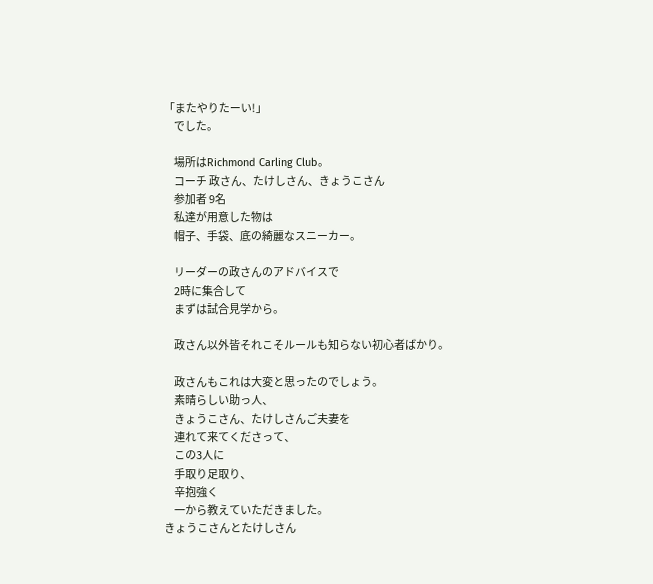「またやりたーい!」
     でした。

     場所はRichmond Carling Club。
     コーチ 政さん、たけしさん、きょうこさん
     参加者 9名
     私達が用意した物は
     帽子、手袋、底の綺麗なスニーカー。

     リーダーの政さんのアドバイスで
     2時に集合して
     まずは試合見学から。

     政さん以外皆それこそルールも知らない初心者ばかり。

     政さんもこれは大変と思ったのでしょう。
     素晴らしい助っ人、
     きょうこさん、たけしさんご夫妻を
     連れて来てくださって、
     この3人に
     手取り足取り、
     辛抱強く
     一から教えていただきました。
きょうこさんとたけしさん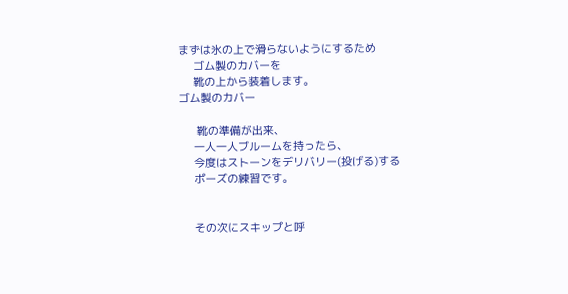まずは氷の上で滑らないようにするため
     ゴム製のカバーを
     靴の上から装着します。
ゴム製のカバー

      靴の準備が出来、
     一人一人ブルームを持ったら、
     今度はストーンをデリバリー(投げる)する
     ポーズの練習です。


     その次にスキップと呼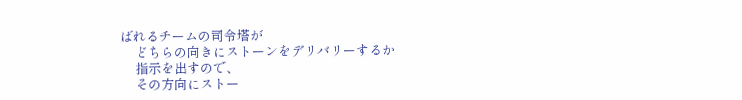ばれるチームの司令塔が
     どちらの向きにストーンをデリバリーするか
     指示を出すので、
     その方向にストー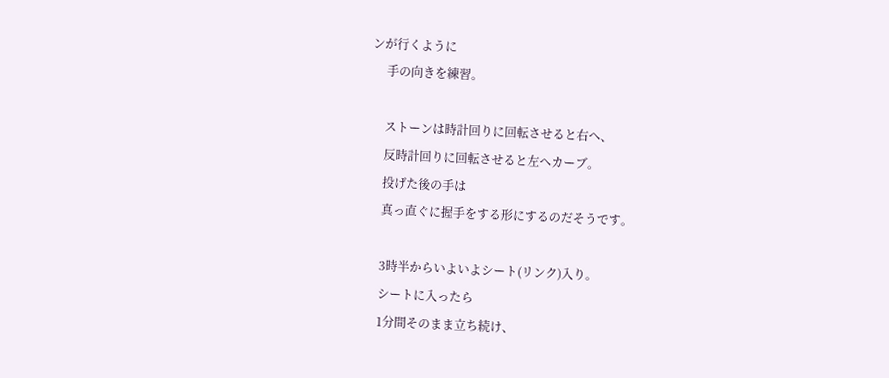ンが行くように
     手の向きを練習。

     ストーンは時計回りに回転させると右へ、
     反時計回りに回転させると左へカーブ。
     投げた後の手は
     真っ直ぐに握手をする形にするのだそうです。

     3時半からいよいよシート(リンク)入り。
     シートに入ったら
     1分間そのまま立ち続け、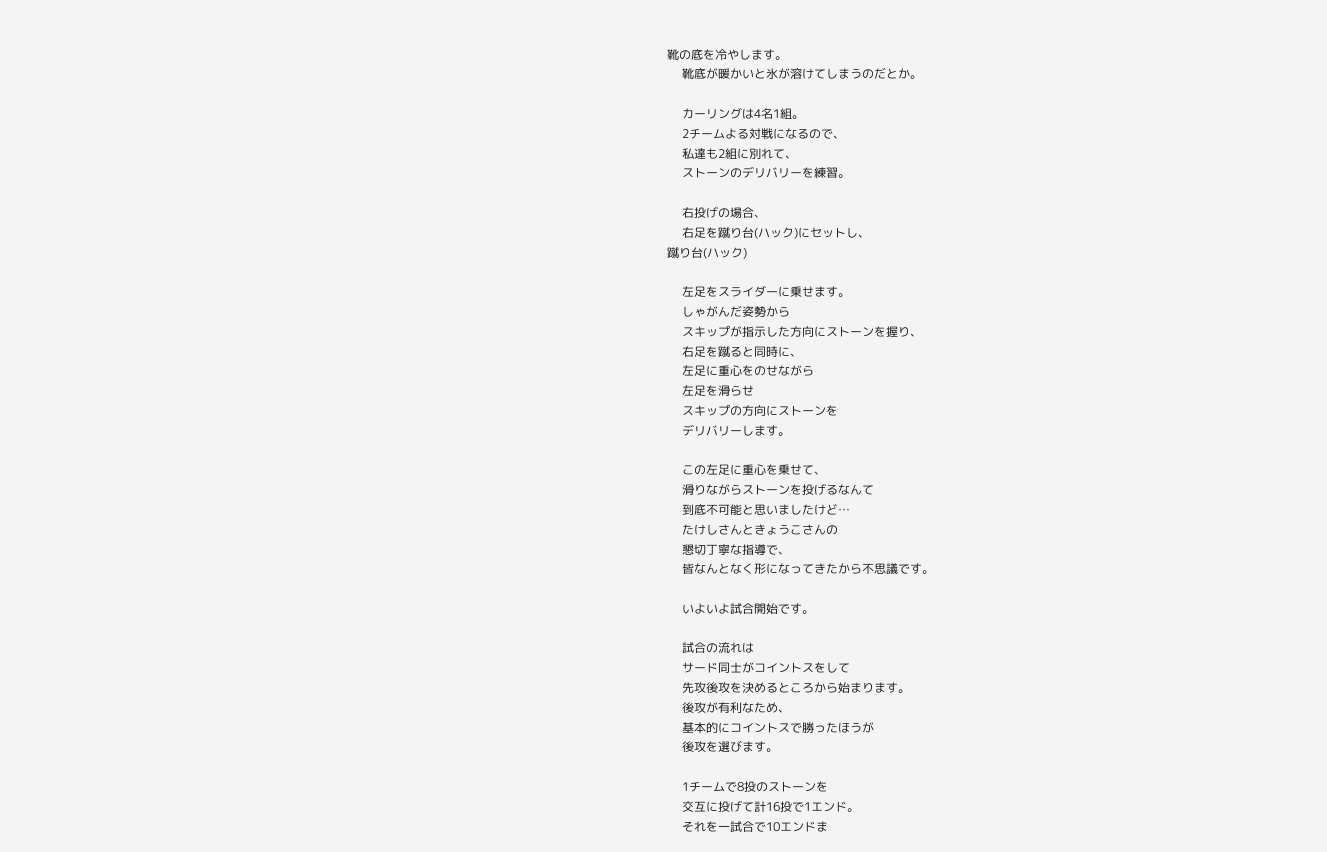靴の底を冷やします。
     靴底が暖かいと氷が溶けてしまうのだとか。

     カーリングは4名1組。
     2チームよる対戦になるので、
     私達も2組に別れて、
     ストーンのデリバリーを練習。

     右投げの場合、
     右足を蹴り台(ハック)にセットし、
蹴り台(ハック)

     左足をスライダーに乗せます。
     しゃがんだ姿勢から
     スキップが指示した方向にストーンを握り、
     右足を蹴ると同時に、
     左足に重心をのせながら
     左足を滑らせ
     スキップの方向にストーンを
     デリバリーします。

     この左足に重心を乗せて、
     滑りながらストーンを投げるなんて
     到底不可能と思いましたけど…
     たけしさんときょうこさんの
     懇切丁寧な指導で、
     皆なんとなく形になってきたから不思議です。

     いよいよ試合開始です。

     試合の流れは
     サード同士がコイントスをして
     先攻後攻を決めるところから始まります。
     後攻が有利なため、
     基本的にコイントスで勝ったほうが
     後攻を選びます。

     1チームで8投のストーンを
     交互に投げて計16投で1エンド。
     それを一試合で10エンドま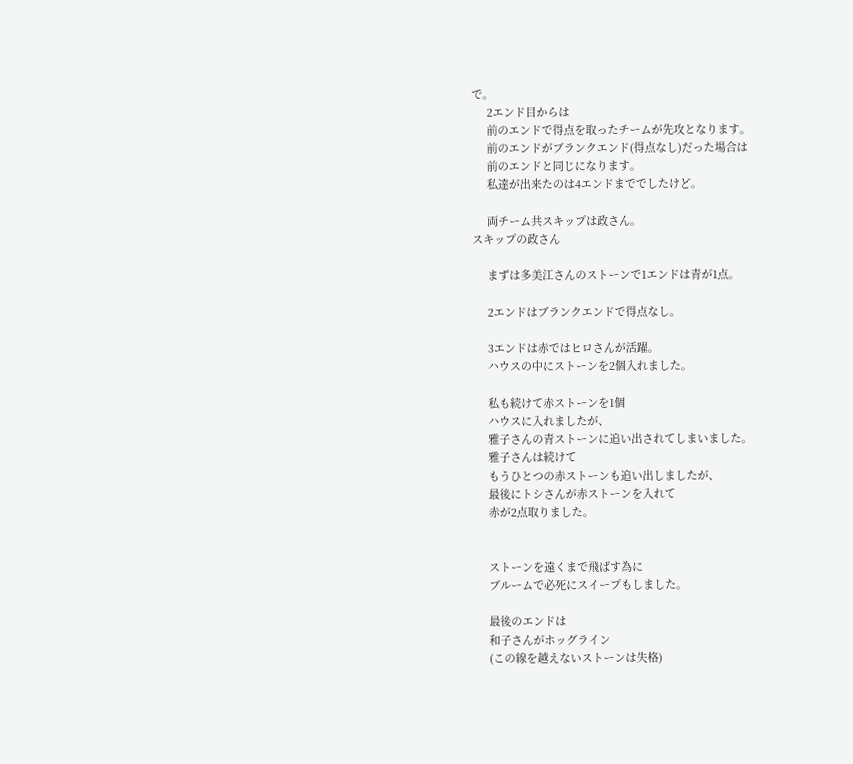で。
     2エンド目からは
     前のエンドで得点を取ったチームが先攻となります。
     前のエンドがブランクエンド(得点なし)だった場合は
     前のエンドと同じになります。
     私達が出来たのは4エンドまででしたけど。

     両チーム共スキップは政さん。
スキップの政さん

     まずは多美江さんのストーンで1エンドは青が1点。

     2エンドはブランクエンドで得点なし。

     3エンドは赤ではヒロさんが活躍。
     ハウスの中にストーンを2個入れました。

     私も続けて赤ストーンを1個
     ハウスに入れましたが、
     雅子さんの青ストーンに追い出されてしまいました。
     雅子さんは続けて
     もうひとつの赤ストーンも追い出しましたが、
     最後にトシさんが赤ストーンを入れて
     赤が2点取りました。


     ストーンを遠くまで飛ばす為に
     ブルームで必死にスイープもしました。

     最後のエンドは
     和子さんがホッグライン
     (この線を越えないストーンは失格)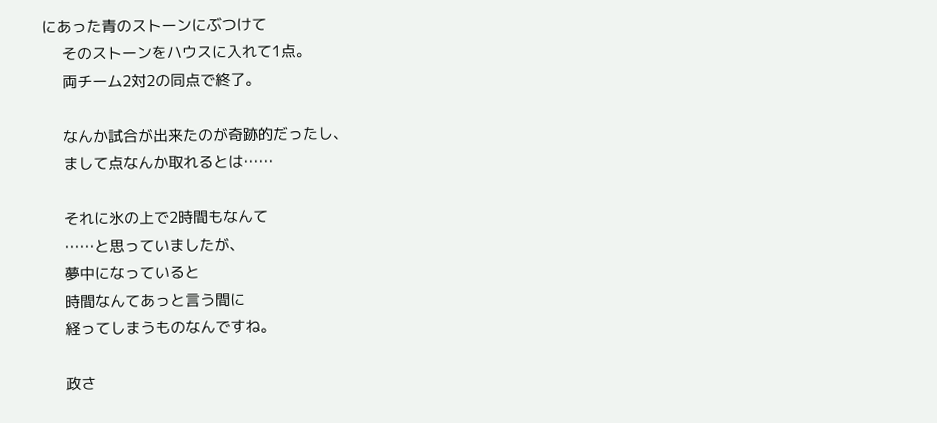にあった青のストーンにぶつけて
     そのストーンをハウスに入れて1点。
     両チーム2対2の同点で終了。

     なんか試合が出来たのが奇跡的だったし、
     まして点なんか取れるとは……

     それに氷の上で2時間もなんて
     ……と思っていましたが、
     夢中になっていると
     時間なんてあっと言う間に
     経ってしまうものなんですね。

     政さ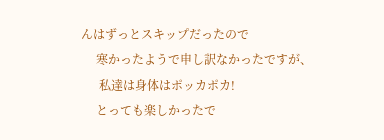んはずっとスキップだったので
     寒かったようで申し訳なかったですが、
      私達は身体はポッカポカ!
     とっても楽しかったで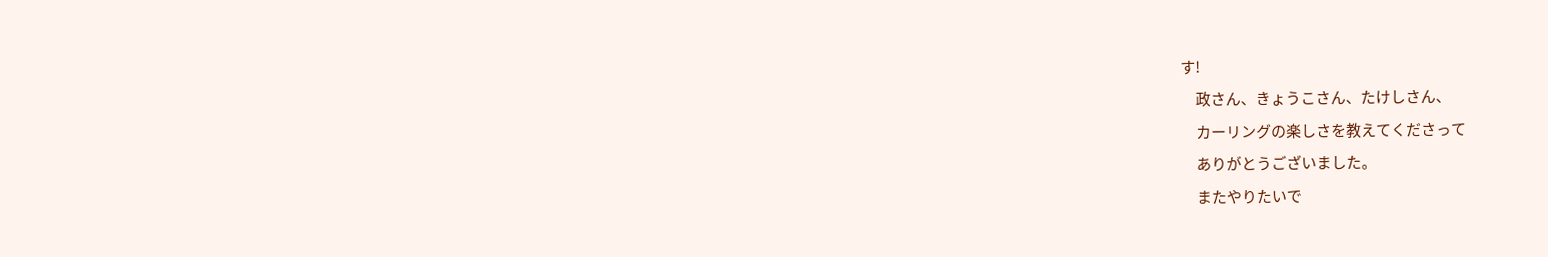す!
     政さん、きょうこさん、たけしさん、
     カーリングの楽しさを教えてくださって
     ありがとうございました。
     またやりたいで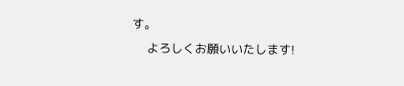す。
     よろしくお願いいたします!